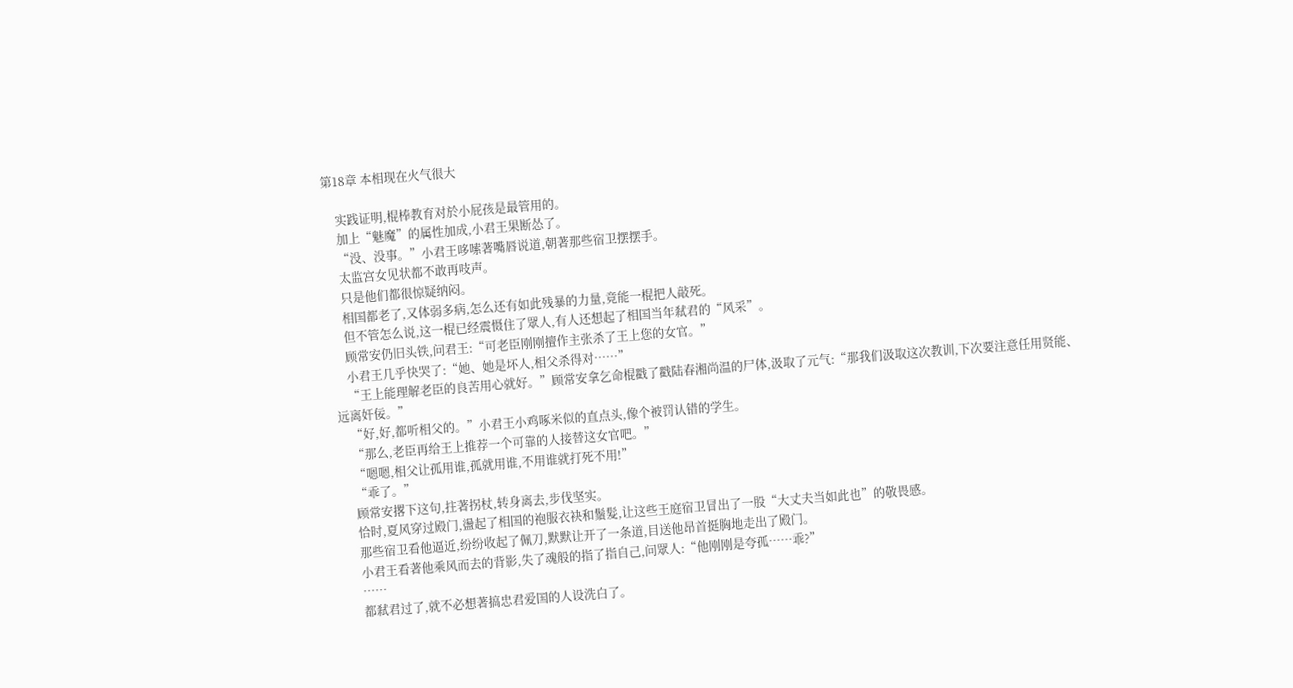第18章 本相现在火气很大

    实践证明,棍棒教育对於小屁孩是最管用的。
    加上“魅魔”的属性加成,小君王果断怂了。
    “没、没事。”小君王哆嗦著嘴唇说道,朝著那些宿卫摆摆手。
    太监宫女见状都不敢再吱声。
    只是他们都很惊疑纳闷。
    相国都老了,又体弱多病,怎么还有如此残暴的力量,竟能一棍把人敲死。
    但不管怎么说,这一棍已经震慑住了眾人,有人还想起了相国当年弒君的“风采”。
    顾常安仍旧头铁,问君王:“可老臣刚刚擅作主张杀了王上您的女官。”
    小君王几乎快哭了:“她、她是坏人,相父杀得对……”
    “王上能理解老臣的良苦用心就好。”顾常安拿乞命棍戳了戳陆春湘尚温的尸体,汲取了元气:“那我们汲取这次教训,下次要注意任用贤能、远离奸佞。”
    “好,好,都听相父的。”小君王小鸡啄米似的直点头,像个被罚认错的学生。
    “那么,老臣再给王上推荐一个可靠的人接替这女官吧。”
    “嗯嗯,相父让孤用谁,孤就用谁,不用谁就打死不用!”
    “乖了。”
    顾常安撂下这句,拄著拐杖,转身离去,步伐坚实。
    恰时,夏风穿过殿门,盪起了相国的袍服衣袂和鬚髮,让这些王庭宿卫冒出了一股“大丈夫当如此也”的敬畏感。
    那些宿卫看他逼近,纷纷收起了佩刀,默默让开了一条道,目送他昂首挺胸地走出了殿门。
    小君王看著他乘风而去的背影,失了魂般的指了指自己,问眾人:“他刚刚是夸孤……乖?”
    ……
    都弒君过了,就不必想著搞忠君爱国的人设洗白了。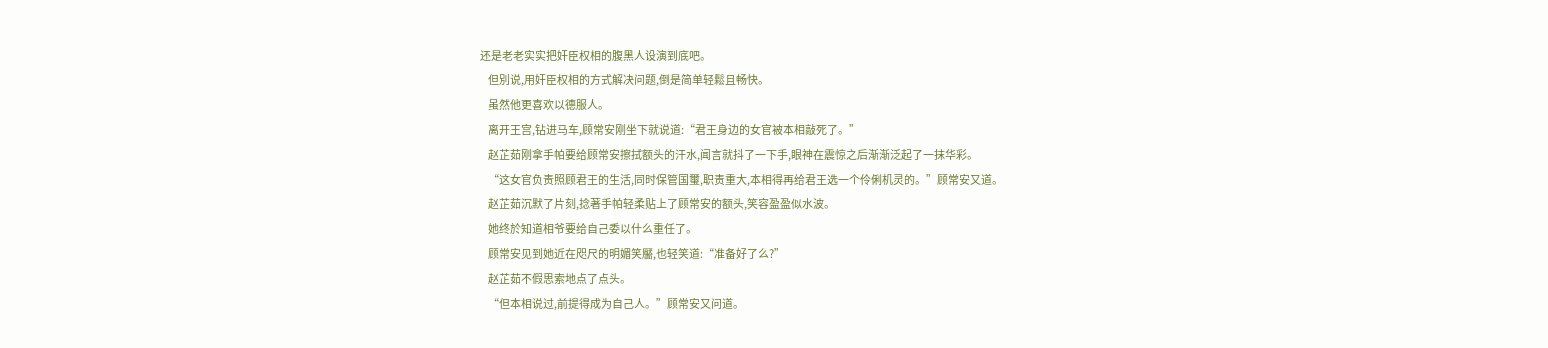还是老老实实把奸臣权相的腹黑人设演到底吧。
    但別说,用奸臣权相的方式解决问题,倒是简单轻鬆且畅快。
    虽然他更喜欢以德服人。
    离开王宫,钻进马车,顾常安刚坐下就说道:“君王身边的女官被本相敲死了。”
    赵芷茹刚拿手帕要给顾常安擦拭额头的汗水,闻言就抖了一下手,眼神在震惊之后渐渐泛起了一抹华彩。
    “这女官负责照顾君王的生活,同时保管国璽,职责重大,本相得再给君王选一个伶俐机灵的。”顾常安又道。
    赵芷茹沉默了片刻,捻著手帕轻柔贴上了顾常安的额头,笑容盈盈似水波。
    她终於知道相爷要给自己委以什么重任了。
    顾常安见到她近在咫尺的明媚笑靨,也轻笑道:“准备好了么?”
    赵芷茹不假思索地点了点头。
    “但本相说过,前提得成为自己人。”顾常安又问道。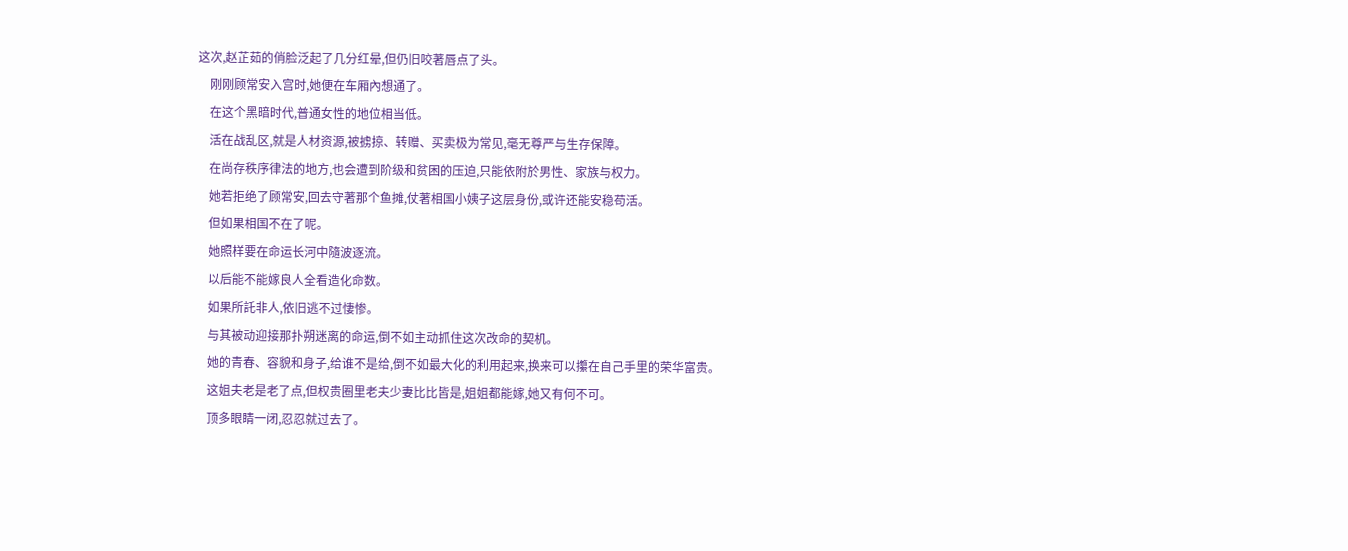这次,赵芷茹的俏脸泛起了几分红晕,但仍旧咬著唇点了头。
    刚刚顾常安入宫时,她便在车厢內想通了。
    在这个黑暗时代,普通女性的地位相当低。
    活在战乱区,就是人材资源,被掳掠、转赠、买卖极为常见,毫无尊严与生存保障。
    在尚存秩序律法的地方,也会遭到阶级和贫困的压迫,只能依附於男性、家族与权力。
    她若拒绝了顾常安,回去守著那个鱼摊,仗著相国小姨子这层身份,或许还能安稳苟活。
    但如果相国不在了呢。
    她照样要在命运长河中隨波逐流。
    以后能不能嫁良人全看造化命数。
    如果所託非人,依旧逃不过悽惨。
    与其被动迎接那扑朔迷离的命运,倒不如主动抓住这次改命的契机。
    她的青春、容貌和身子,给谁不是给,倒不如最大化的利用起来,换来可以攥在自己手里的荣华富贵。
    这姐夫老是老了点,但权贵圈里老夫少妻比比皆是,姐姐都能嫁,她又有何不可。
    顶多眼睛一闭,忍忍就过去了。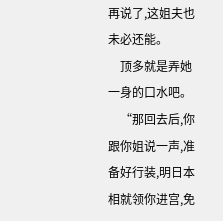再说了,这姐夫也未必还能。
    顶多就是弄她一身的口水吧。
    “那回去后,你跟你姐说一声,准备好行装,明日本相就领你进宫,免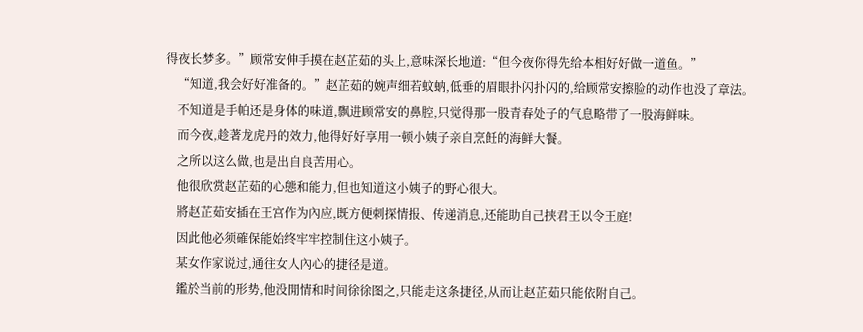得夜长梦多。”顾常安伸手摸在赵芷茹的头上,意味深长地道:“但今夜你得先给本相好好做一道鱼。”
    “知道,我会好好准备的。”赵芷茹的婉声细若蚊蚋,低垂的眉眼扑闪扑闪的,给顾常安擦脸的动作也没了章法。
    不知道是手帕还是身体的味道,飘进顾常安的鼻腔,只觉得那一股青春处子的气息略带了一股海鲜味。
    而今夜,趁著龙虎丹的效力,他得好好享用一顿小姨子亲自烹飪的海鲜大餐。
    之所以这么做,也是出自良苦用心。
    他很欣赏赵芷茹的心態和能力,但也知道这小姨子的野心很大。
    將赵芷茹安插在王宫作为內应,既方便刺探情报、传递消息,还能助自己挟君王以令王庭!
    因此他必须確保能始终牢牢控制住这小姨子。
    某女作家说过,通往女人內心的捷径是道。
    鑑於当前的形势,他没閒情和时间徐徐图之,只能走这条捷径,从而让赵芷茹只能依附自己。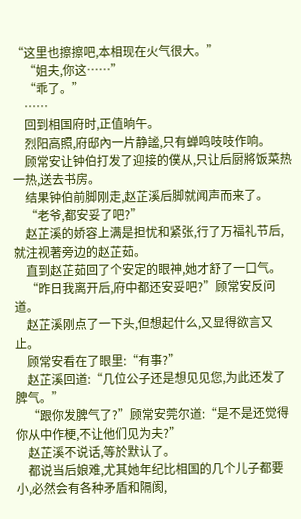“这里也擦擦吧,本相现在火气很大。”
    “姐夫,你这……”
    “乖了。”
    ……
    回到相国府时,正值晌午。
    烈阳高照,府邸內一片静謐,只有蝉鸣吱吱作响。
    顾常安让钟伯打发了迎接的僕从,只让后厨將饭菜热一热,送去书房。
    结果钟伯前脚刚走,赵芷溪后脚就闻声而来了。
    “老爷,都安妥了吧?”
    赵芷溪的娇容上满是担忧和紧张,行了万福礼节后,就注视著旁边的赵芷茹。
    直到赵芷茹回了个安定的眼神,她才舒了一口气。
    “昨日我离开后,府中都还安妥吧?”顾常安反问道。
    赵芷溪刚点了一下头,但想起什么,又显得欲言又止。
    顾常安看在了眼里:“有事?”
    赵芷溪回道:“几位公子还是想见见您,为此还发了脾气。”
    “跟你发脾气了?”顾常安莞尔道:“是不是还觉得你从中作梗,不让他们见为夫?”
    赵芷溪不说话,等於默认了。
    都说当后娘难,尤其她年纪比相国的几个儿子都要小,必然会有各种矛盾和隔阂,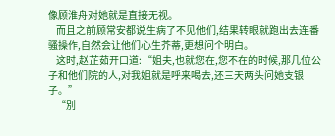像顾淮舟对她就是直接无视。
    而且之前顾常安都说生病了不见他们,结果转眼就跑出去连番骚操作,自然会让他们心生芥蒂,更想问个明白。
    这时,赵芷茹开口道:“姐夫,也就您在,您不在的时候,那几位公子和他们院的人,对我姐就是呼来喝去,还三天两头问她支银子。”
    “別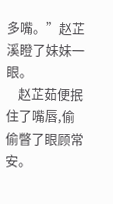多嘴。”赵芷溪瞪了妹妹一眼。
    赵芷茹便抿住了嘴唇,偷偷瞥了眼顾常安。